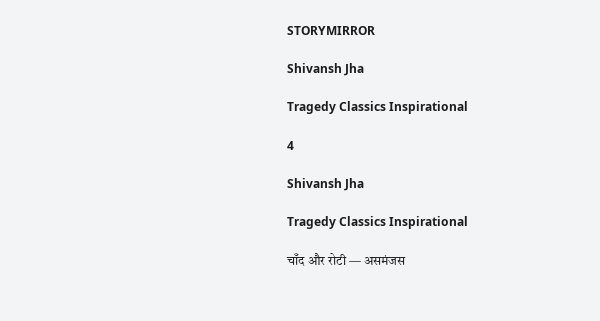STORYMIRROR

Shivansh Jha

Tragedy Classics Inspirational

4

Shivansh Jha

Tragedy Classics Inspirational

चाँद और रोटी — असमंजस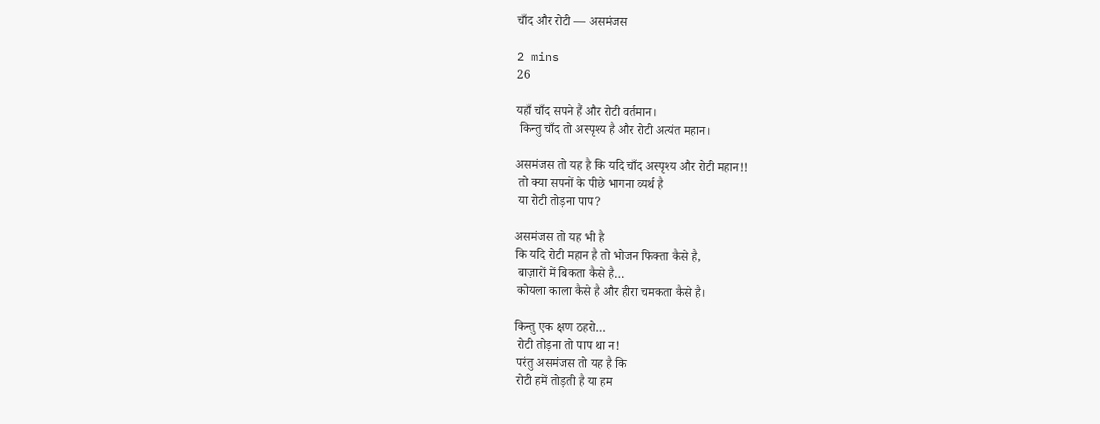चाँद और रोटी — असमंजस

2 mins
26

यहाँ चाँद सपने हैं और रोटी वर्तमान।
 किन्तु चाँद तो अस्पृश्य है और रोटी अत्यंत महान।

असमंजस तो यह है कि यदि चाँद अस्पृश्य और रोटी महान!!
 तो क्या सपनों के पीछे भागना व्यर्थ है
 या रोटी तोड़ना पाप?

असमंजस तो यह भी है
कि यदि रोटी महान है तो भोजन फिक्ता कैसे है,
 बाज़ारों में बिकता कैसे है…
 कोयला काला कैसे है और हीरा चमकता कैसे है।

किन्तु एक क्षण ठहरो…
 रोटी तोड़ना तो पाप था न!
 परंतु असमंजस तो यह है कि
 रोटी हमें तोड़ती है या हम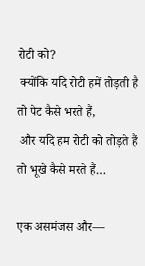रोटी को?
 क्योंकि यदि रोटी हमें तोड़ती है तो पेट कैसे भरते हैं,
 और यदि हम रोटी को तोड़ते हैं तो भूखे कैसे मरते हैं…

एक असमंजस और—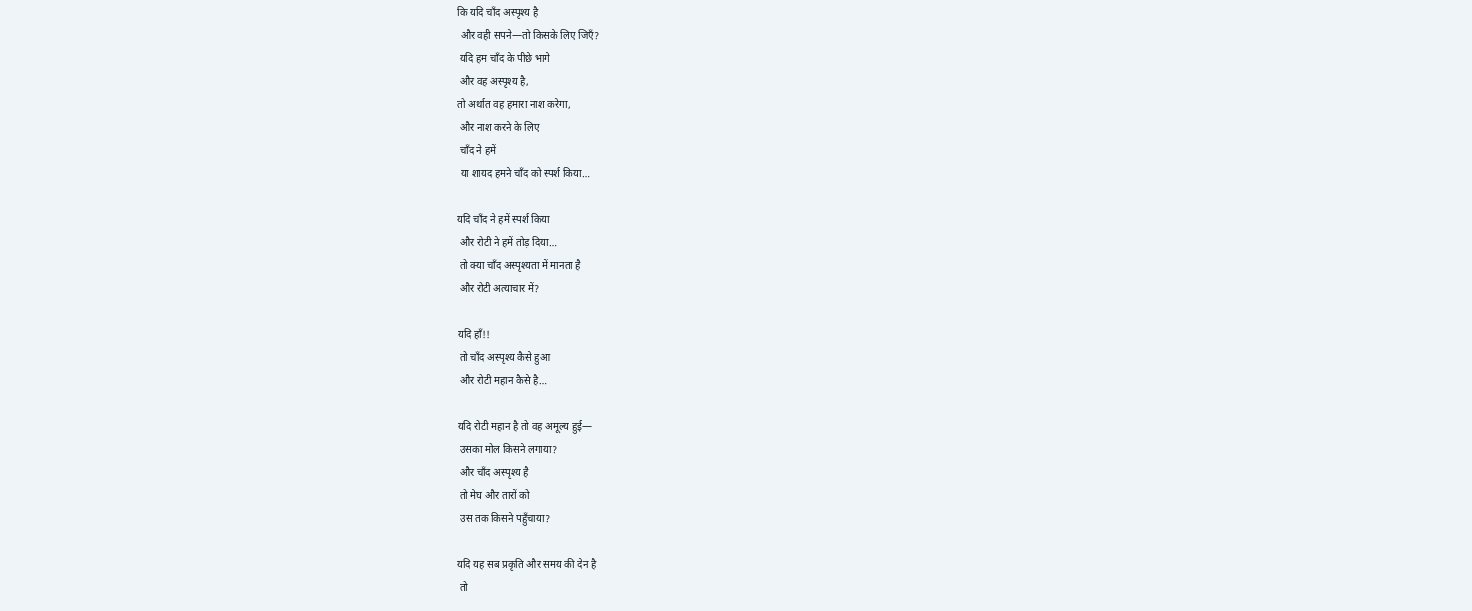कि यदि चाँद अस्पृश्य है
 और वही सपने—तो किसके लिए जिएँ?
 यदि हम चाँद के पीछे भागे
 और वह अस्पृश्य है,
तो अर्थात वह हमारा नाश करेगा,
 और नाश करने के लिए
 चाँद ने हमें
 या शायद हमने चाँद को स्पर्श किया…

यदि चाँद ने हमें स्पर्श किया
 और रोटी ने हमें तोड़ दिया…
 तो क्या चाँद अस्पृश्यता में मानता है
 और रोटी अत्याचार में?

यदि हाँ!!
 तो चाँद अस्पृश्य कैसे हुआ
 और रोटी महान कैसे है…

यदि रोटी महान है तो वह अमूल्य हुई—
 उसका मोल किसने लगाया?
 और चाँद अस्पृश्य है
 तो मेघ और तारों को
 उस तक किसने पहुँचाया?

यदि यह सब प्रकृति और समय की देन है
 तो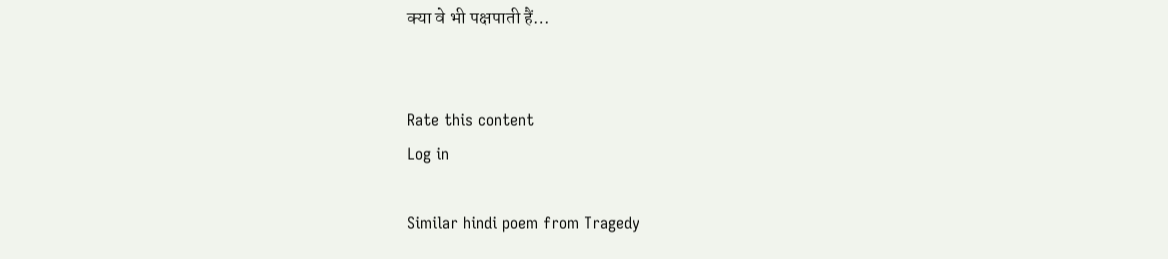क्या वे भी पक्षपाती हैं…


Rate this content
Log in

Similar hindi poem from Tragedy